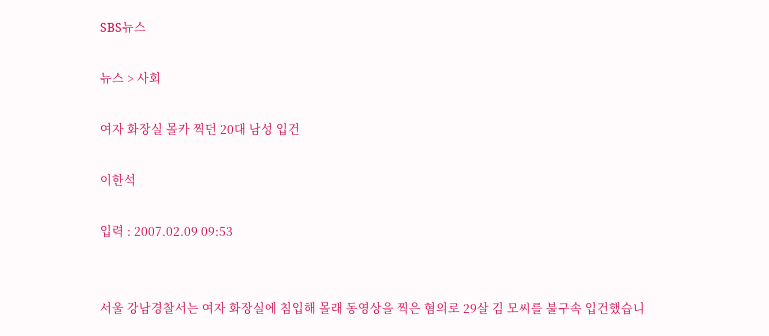SBS뉴스

뉴스 > 사회

여자 화장실 몰카 찍던 20대 남성 입건

이한석

입력 : 2007.02.09 09:53


서울 강남경찰서는 여자 화장실에 침입해 몰래 동영상을 찍은 혐의로 29살 김 모씨를 불구속 입건했습니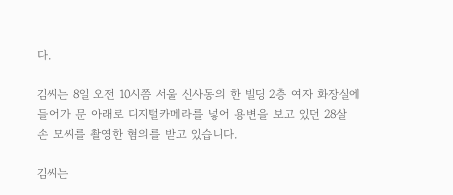다.

김씨는 8일 오전 10시쯤 서울 신사동의 한 빌딩 2층 여자 화장실에 들어가 문 아래로 디지털카메라를 넣어 용변을 보고 있던 28살 손 모씨를 촬영한 혐의를 받고 있습니다.

김씨는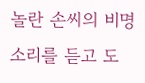놀란 손씨의 비명 소리를 듣고 도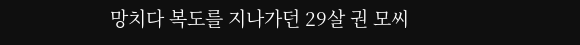망치다 복도를 지나가던 29살 권 모씨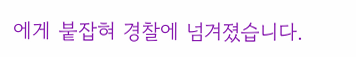에게 붙잡혀 경찰에 넘겨졌습니다.